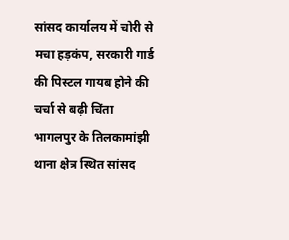सांसद कार्यालय में चोरी से मचा हड़कंप, सरकारी गार्ड की पिस्टल गायब होने की चर्चा से बढ़ी चिंता
भागलपुर के तिलकामांझी थाना क्षेत्र स्थित सांसद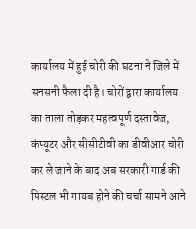कार्यालय में हुई चोरी की घटना ने जिले में सनसनी फैला दी है। चोरों द्वारा कार्यालय का ताला तोड़कर महत्वपूर्ण दस्तावेज, कंप्यूटर और सीसीटीवी का डीवीआर चोरी कर ले जाने के बाद अब सरकारी गार्ड की पिस्टल भी गायब होने की चर्चा सामने आने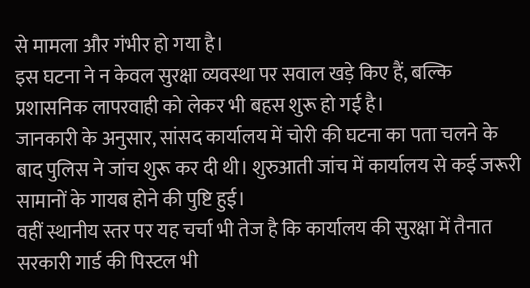से मामला और गंभीर हो गया है।
इस घटना ने न केवल सुरक्षा व्यवस्था पर सवाल खड़े किए हैं, बल्कि प्रशासनिक लापरवाही को लेकर भी बहस शुरू हो गई है।
जानकारी के अनुसार, सांसद कार्यालय में चोरी की घटना का पता चलने के बाद पुलिस ने जांच शुरू कर दी थी। शुरुआती जांच में कार्यालय से कई जरूरी सामानों के गायब होने की पुष्टि हुई।
वहीं स्थानीय स्तर पर यह चर्चा भी तेज है कि कार्यालय की सुरक्षा में तैनात सरकारी गार्ड की पिस्टल भी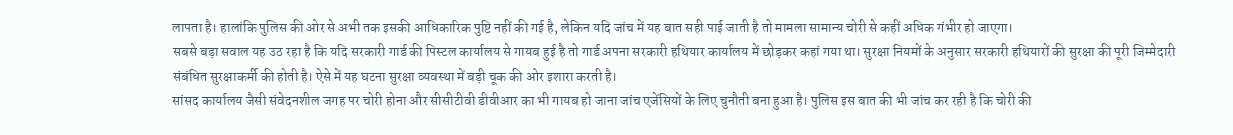लापता है। हालांकि पुलिस की ओर से अभी तक इसकी आधिकारिक पुष्टि नहीं की गई है, लेकिन यदि जांच में यह बात सही पाई जाती है तो मामला सामान्य चोरी से कहीं अधिक गंभीर हो जाएगा।
सबसे बड़ा सवाल यह उठ रहा है कि यदि सरकारी गार्ड की पिस्टल कार्यालय से गायब हुई है तो गार्ड अपना सरकारी हथियार कार्यालय में छोड़कर कहां गया था। सुरक्षा नियमों के अनुसार सरकारी हथियारों की सुरक्षा की पूरी जिम्मेदारी संबंधित सुरक्षाकर्मी की होती है। ऐसे में यह घटना सुरक्षा व्यवस्था में बड़ी चूक की ओर इशारा करती है।
सांसद कार्यालय जैसी संवेदनशील जगह पर चोरी होना और सीसीटीवी डीवीआर का भी गायब हो जाना जांच एजेंसियों के लिए चुनौती बना हुआ है। पुलिस इस बात की भी जांच कर रही है कि चोरी की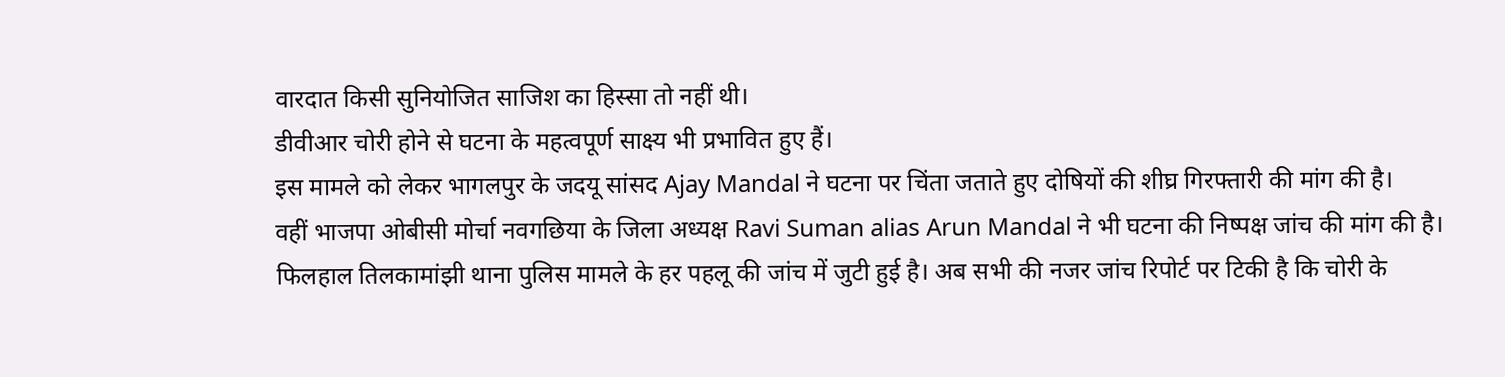वारदात किसी सुनियोजित साजिश का हिस्सा तो नहीं थी।
डीवीआर चोरी होने से घटना के महत्वपूर्ण साक्ष्य भी प्रभावित हुए हैं।
इस मामले को लेकर भागलपुर के जदयू सांसद Ajay Mandal ने घटना पर चिंता जताते हुए दोषियों की शीघ्र गिरफ्तारी की मांग की है।
वहीं भाजपा ओबीसी मोर्चा नवगछिया के जिला अध्यक्ष Ravi Suman alias Arun Mandal ने भी घटना की निष्पक्ष जांच की मांग की है।
फिलहाल तिलकामांझी थाना पुलिस मामले के हर पहलू की जांच में जुटी हुई है। अब सभी की नजर जांच रिपोर्ट पर टिकी है कि चोरी के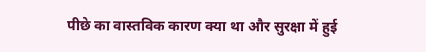पीछे का वास्तविक कारण क्या था और सुरक्षा में हुई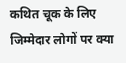कथित चूक के लिए जिम्मेदार लोगों पर क्या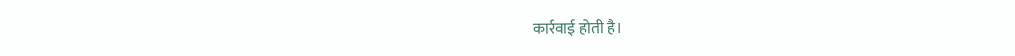कार्रवाई होती है।